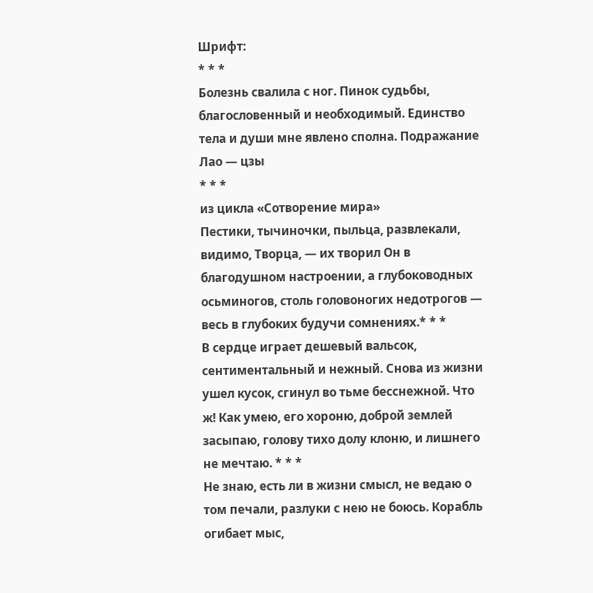Шрифт:
* * *
Болезнь свалила с ног. Пинок судьбы, благословенный и необходимый. Единство тела и души мне явлено сполна. Подражание Лао — цзы
* * *
из цикла «Сотворение мира»
Пестики, тычиночки, пыльца, развлекали, видимо, Творца, — их творил Он в благодушном настроении, а глубоководных осьминогов, столь головоногих недотрогов — весь в глубоких будучи сомнениях.* * *
В сердце играет дешевый вальсок, сентиментальный и нежный. Снова из жизни ушел кусок, сгинул во тьме бесснежной. Что ж! Как умею, его хороню, доброй землей засыпаю, голову тихо долу клоню, и лишнего не мечтаю. * * *
Не знаю, есть ли в жизни смысл, не ведаю о том печали, разлуки с нею не боюсь. Корабль огибает мыс,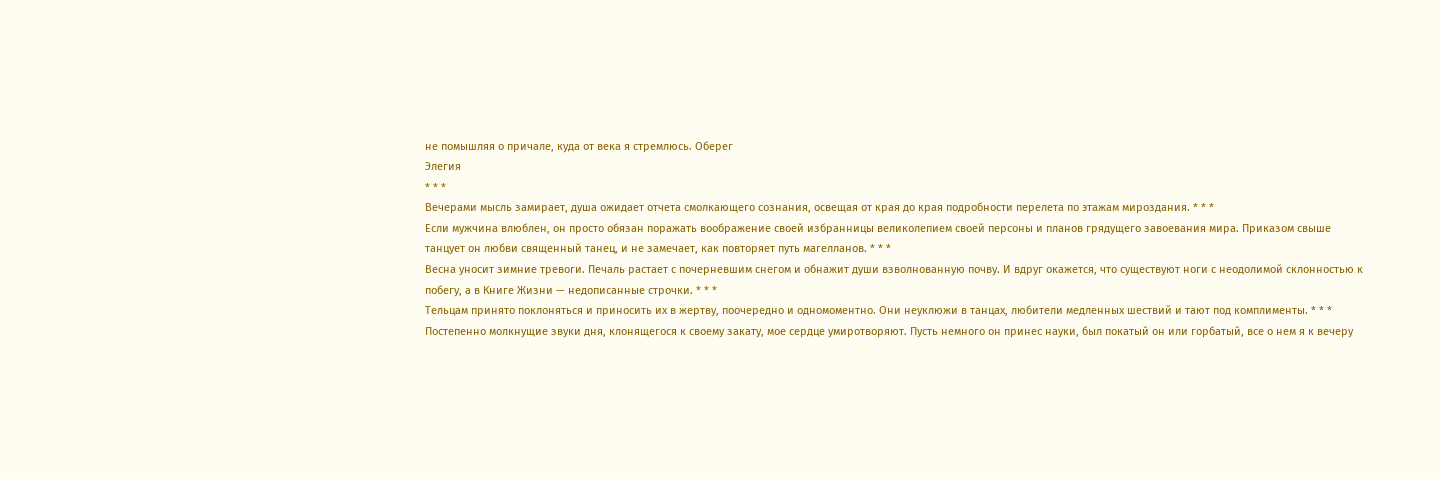не помышляя о причале, куда от века я стремлюсь. Оберег
Элегия
* * *
Вечерами мысль замирает, душа ожидает отчета смолкающего сознания, освещая от края до края подробности перелета по этажам мироздания. * * *
Если мужчина влюблен, он просто обязан поражать воображение своей избранницы великолепием своей персоны и планов грядущего завоевания мира. Приказом свыше танцует он любви священный танец, и не замечает, как повторяет путь магелланов. * * *
Весна уносит зимние тревоги. Печаль растает с почерневшим снегом и обнажит души взволнованную почву. И вдруг окажется, что существуют ноги с неодолимой склонностью к побегу, а в Книге Жизни — недописанные строчки. * * *
Тельцам принято поклоняться и приносить их в жертву, поочередно и одномоментно. Они неуклюжи в танцах, любители медленных шествий и тают под комплименты. * * *
Постепенно молкнущие звуки дня, клонящегося к своему закату, мое сердце умиротворяют. Пусть немного он принес науки, был покатый он или горбатый, все о нем я к вечеру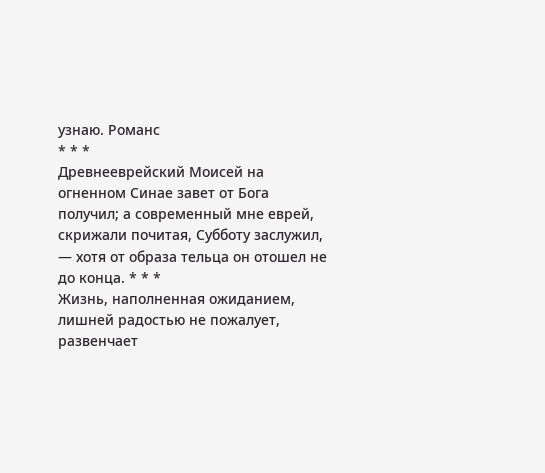узнаю. Романс
* * *
Древнееврейский Моисей на огненном Синае завет от Бога получил; а современный мне еврей, скрижали почитая, Субботу заслужил, — хотя от образа тельца он отошел не до конца. * * *
Жизнь, наполненная ожиданием, лишней радостью не пожалует, развенчает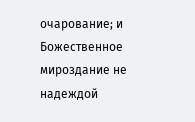очарование; и Божественное мироздание не надеждой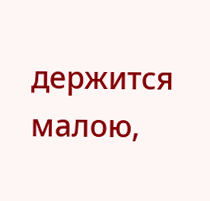держится малою,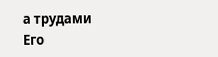а трудами Его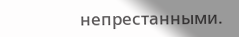непрестанными.